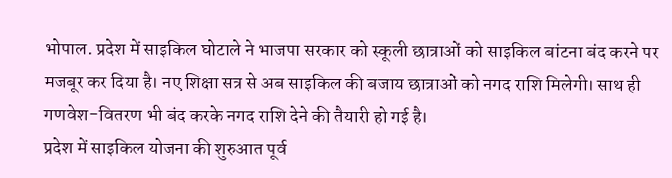भोपाल. प्रदेश में साइकिल घोटाले ने भाजपा सरकार को स्कूली छात्राओं को साइकिल बांटना बंद करने पर मजबूर कर दिया है। नए शिक्षा सत्र से अब साइकिल की बजाय छात्राओं को नगद राशि मिलेगी। साथ ही गणवेश-वितरण भी बंद करके नगद राशि देने की तैयारी हो गई है।
प्रदेश में साइकिल योजना की शुरुआत पूर्व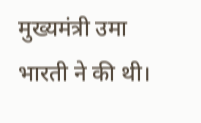मुख्यमंत्री उमा भारती ने की थी।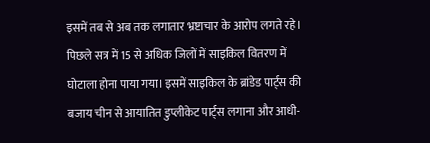इसमें तब से अब तक लगातार भ्रष्टाचार के आरोप लगते रहे। पिछले सत्र में 15 से अधिक जिलों में साइकिल वितरण में घोटाला होना पाया गया। इसमें साइकिल के ब्रांडेड पार्ट्स की बजाय चीन से आयातित डुप्लीकेट पार्ट्स लगाना और आधी-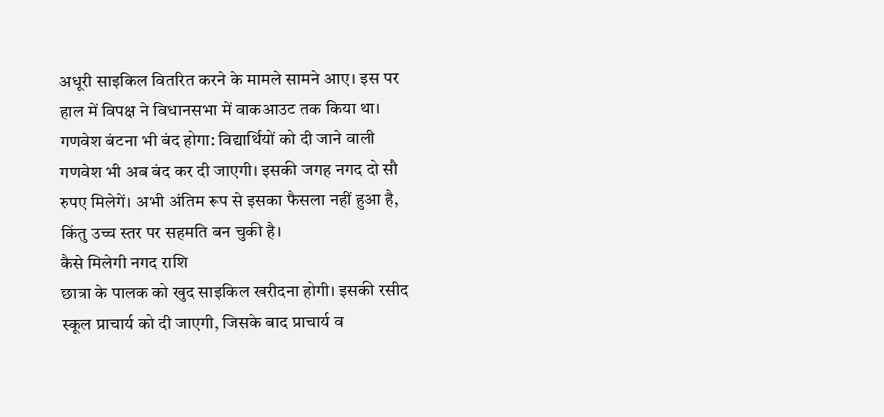अधूरी साइकिल वितरित करने के मामले सामने आए। इस पर हाल में विपक्ष ने विधानसभा में वाकआउट तक किया था।
गणवेश बंटना भी बंद होगा: विद्यार्थियों को दी जाने वाली गणवेश भी अब बंद कर दी जाएगी। इसकी जगह नगद दो सौ रुपए मिलेगें। अभी अंतिम रूप से इसका फैसला नहीं हुआ है, किंतु उच्च स्तर पर सहमति बन चुकी है।
कैसे मिलेगी नगद राशि
छात्रा के पालक को खुद साइकिल खरीदना होगी। इसकी रसीद स्कूल प्राचार्य को दी जाएगी, जिसके बाद प्राचार्य व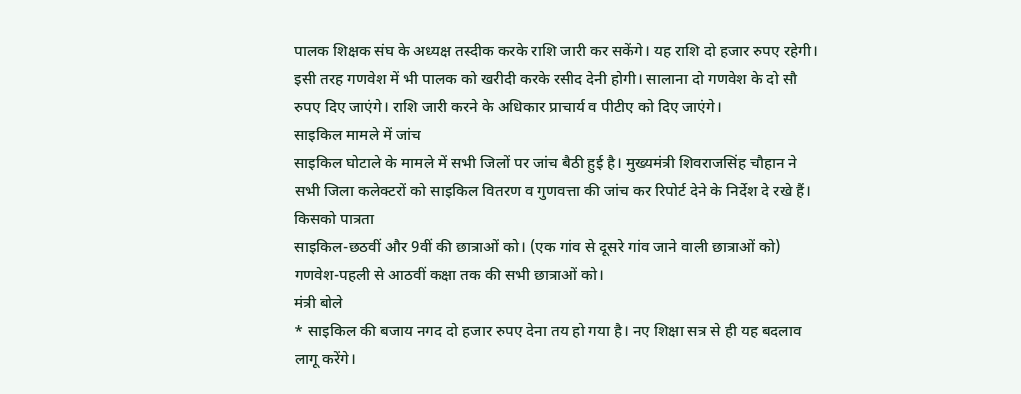पालक शिक्षक संघ के अध्यक्ष तस्दीक करके राशि जारी कर सकेंगे। यह राशि दो हजार रुपए रहेगी। इसी तरह गणवेश में भी पालक को खरीदी करके रसीद देनी होगी। सालाना दो गणवेश के दो सौ रुपए दिए जाएंगे। राशि जारी करने के अधिकार प्राचार्य व पीटीए को दिए जाएंगे।
साइकिल मामले में जांच
साइकिल घोटाले के मामले में सभी जिलों पर जांच बैठी हुई है। मुख्यमंत्री शिवराजसिंह चौहान ने सभी जिला कलेक्टरों को साइकिल वितरण व गुणवत्ता की जांच कर रिपोर्ट देने के निर्देश दे रखे हैं।
किसको पात्रता
साइकिल-छठवीं और 9वीं की छात्राओं को। (एक गांव से दूसरे गांव जाने वाली छात्राओं को)
गणवेश-पहली से आठवीं कक्षा तक की सभी छात्राओं को।
मंत्री बोले
* साइकिल की बजाय नगद दो हजार रुपए देना तय हो गया है। नए शिक्षा सत्र से ही यह बदलाव लागू करेंगे।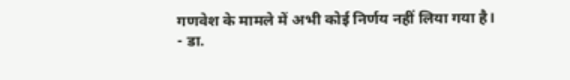गणवेश के मामले में अभी कोई निर्णय नहीं लिया गया है।
- डा.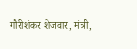गौरीशंकर शेजवार, मंत्री,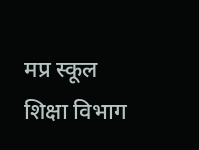मप्र स्कूल शिक्षा विभाग